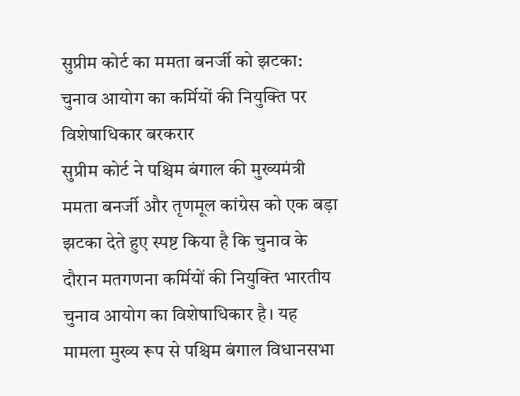सुप्रीम कोर्ट का ममता बनर्जी को झटका: चुनाव आयोग का कर्मियों की नियुक्ति पर विशेषाधिकार बरकरार
सुप्रीम कोर्ट ने पश्चिम बंगाल की मुख्यमंत्री ममता बनर्जी और तृणमूल कांग्रेस को एक बड़ा झटका देते हुए स्पष्ट किया है कि चुनाव के दौरान मतगणना कर्मियों की नियुक्ति भारतीय चुनाव आयोग का विशेषाधिकार है। यह मामला मुख्य रूप से पश्चिम बंगाल विधानसभा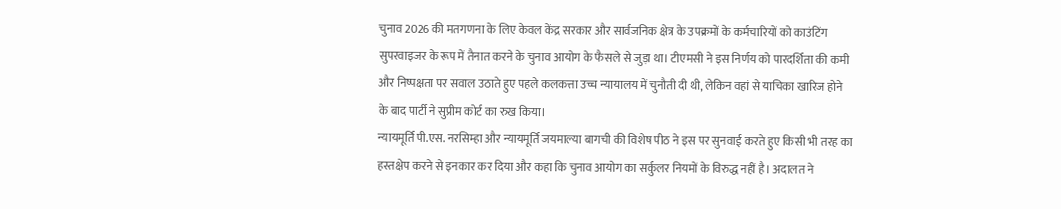चुनाव 2026 की मतगणना के लिए केवल केंद्र सरकार और सार्वजनिक क्षेत्र के उपक्रमों के कर्मचारियों को काउंटिंग सुपरवाइजर के रूप में तैनात करने के चुनाव आयोग के फैसले से जुड़ा था। टीएमसी ने इस निर्णय को पारदर्शिता की कमी और निष्पक्षता पर सवाल उठाते हुए पहले कलकत्ता उच्च न्यायालय में चुनौती दी थी, लेकिन वहां से याचिका खारिज होने के बाद पार्टी ने सुप्रीम कोर्ट का रुख किया।
न्यायमूर्ति पी.एस. नरसिम्हा और न्यायमूर्ति जयमाल्या बागची की विशेष पीठ ने इस पर सुनवाई करते हुए किसी भी तरह का हस्तक्षेप करने से इनकार कर दिया और कहा कि चुनाव आयोग का सर्कुलर नियमों के विरुद्ध नहीं है। अदालत ने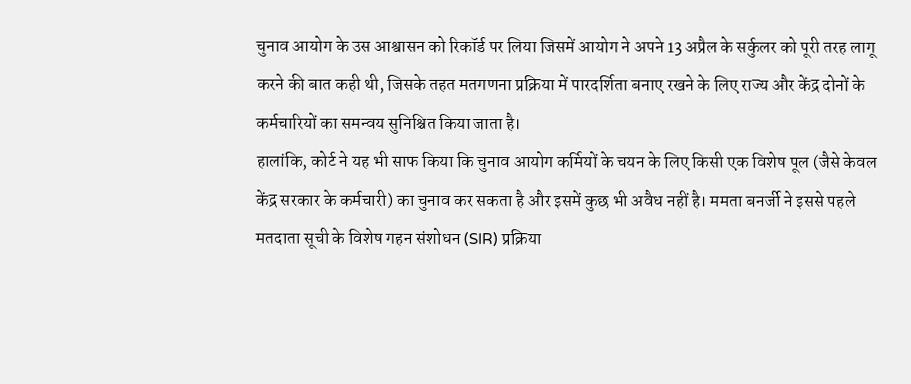चुनाव आयोग के उस आश्वासन को रिकॉर्ड पर लिया जिसमें आयोग ने अपने 13 अप्रैल के सर्कुलर को पूरी तरह लागू करने की बात कही थी, जिसके तहत मतगणना प्रक्रिया में पारदर्शिता बनाए रखने के लिए राज्य और केंद्र दोनों के कर्मचारियों का समन्वय सुनिश्चित किया जाता है।
हालांकि, कोर्ट ने यह भी साफ किया कि चुनाव आयोग कर्मियों के चयन के लिए किसी एक विशेष पूल (जैसे केवल केंद्र सरकार के कर्मचारी) का चुनाव कर सकता है और इसमें कुछ भी अवैध नहीं है। ममता बनर्जी ने इससे पहले मतदाता सूची के विशेष गहन संशोधन (SIR) प्रक्रिया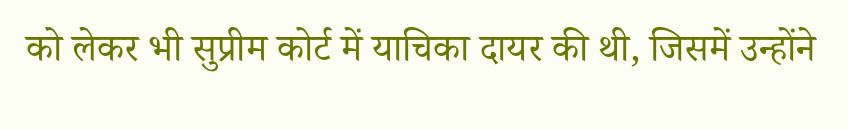को लेकर भी सुप्रीम कोर्ट में याचिका दायर की थी, जिसमें उन्होंने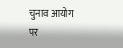चुनाव आयोग पर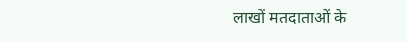लाखों मतदाताओं के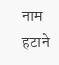नाम हटाने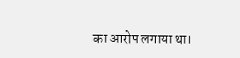का आरोप लगाया था।